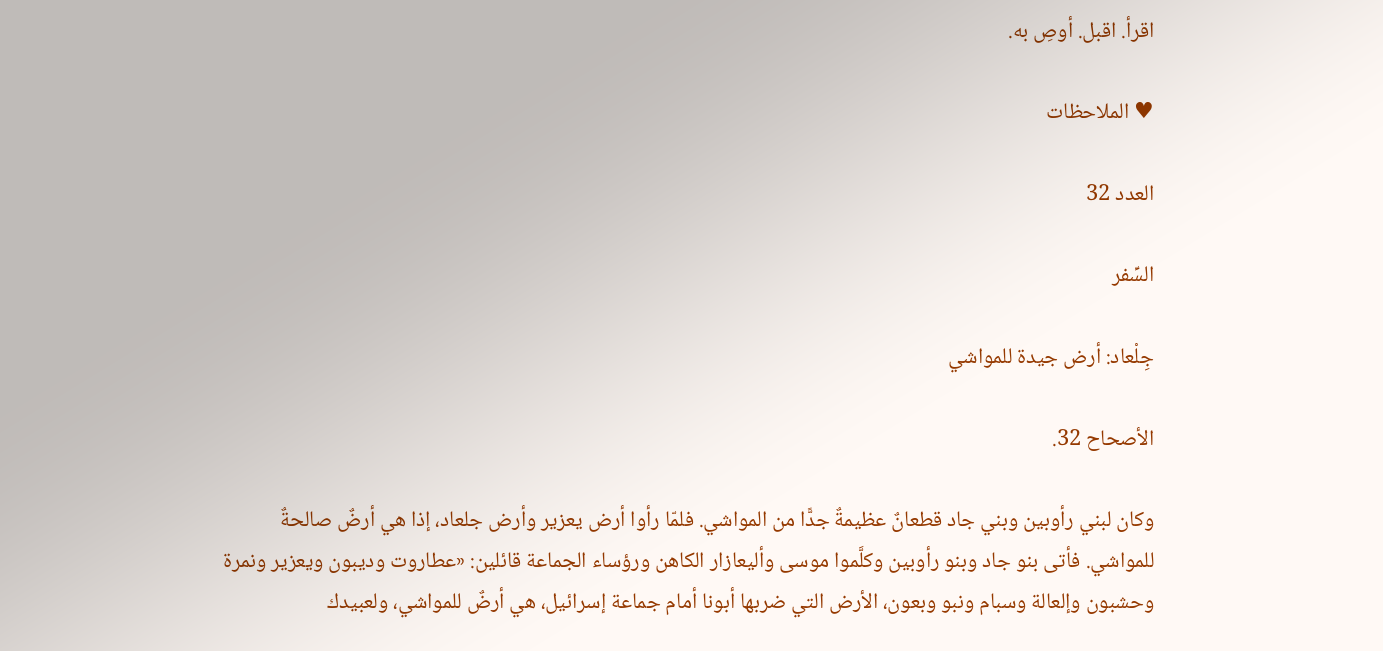اقرأ. اقبل. أوصِ به.

♥ الملاحظات

العدد 32

السِّفر

جِلْعاد: أرض جيدة للمواشي

الأصحاح 32.

وكان لبني رأوبين وبني جاد قطعانٌ عظيمةٌ جدًّا من المواشي. فلمّا رأوا أرض يعزير وأرض جلعاد، إذا هي أرضٌ صالحةٌ للمواشي. فأتى بنو جاد وبنو رأوبين وكلَّموا موسى وأليعازار الكاهن ورؤساء الجماعة قائلين: «عطاروت وديبون ويعزير ونمرة وحشبون وإلعالة وسبام ونبو وبعون، الأرض التي ضربها أبونا أمام جماعة إسرائيل، هي أرضٌ للمواشي، ولعبيدك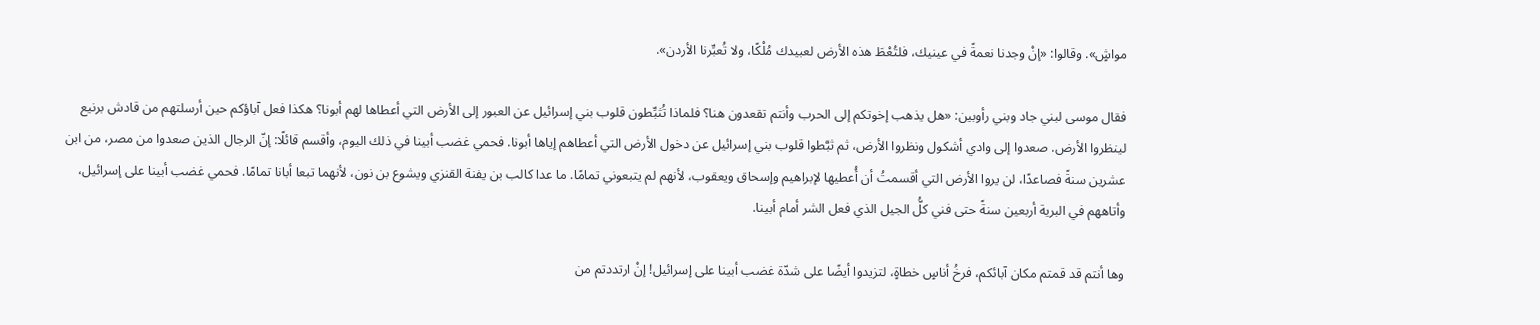مواشٍ». وقالوا: «إنْ وجدنا نعمةً في عينيك، فلتُعْطَ هذه الأرض لعبيدك مُلْكًا، ولا تُعبِّرنا الأردن».

فقال موسى لبني جاد وبني رأوبين: «هل يذهب إخوتكم إلى الحرب وأنتم تقعدون هنا؟ فلماذا تُثبِّطون قلوب بني إسرائيل عن العبور إلى الأرض التي أعطاها لهم أبونا؟ هكذا فعل آباؤكم حين أرسلتهم من قادش برنيع لينظروا الأرض. صعدوا إلى وادي أشكول ونظروا الأرض، ثم ثبَّطوا قلوب بني إسرائيل عن دخول الأرض التي أعطاهم إياها أبونا. فحمي غضب أبينا في ذلك اليوم، وأقسم قائلًا: إنّ الرجال الذين صعدوا من مصر، من ابن عشرين سنةً فصاعدًا، لن يروا الأرض التي أقسمتُ أن أُعطيها لإبراهيم وإسحاق ويعقوب، لأنهم لم يتبعوني تمامًا. ما عدا كالب بن يفنة القنزي ويشوع بن نون، لأنهما تبعا أبانا تمامًا. فحمي غضب أبينا على إسرائيل، وأتاههم في البرية أربعين سنةً حتى فني كلُّ الجيل الذي فعل الشر أمام أبينا.

وها أنتم قد قمتم مكان آبائكم، فرخُ أناسٍ خطاةٍ، لتزيدوا أيضًا على شدّة غضب أبينا على إسرائيل! إنْ ارتددتم من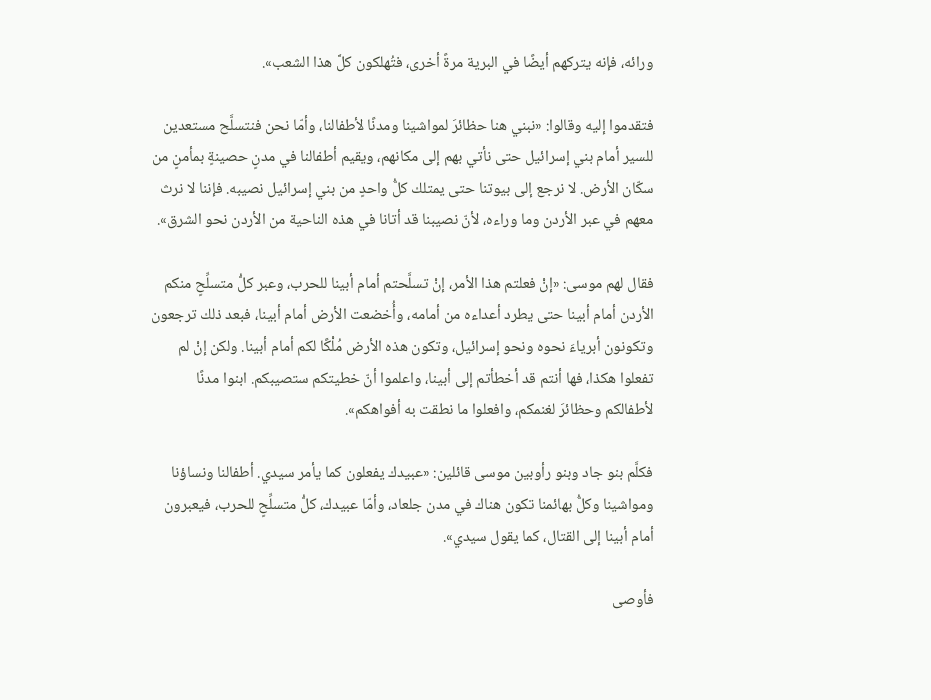ورائه، فإنه يتركهم أيضًا في البرية مرةً أخرى، فتُهلكون كلَّ هذا الشعب».

فتقدموا إليه وقالوا: «نبني هنا حظائرَ لمواشينا ومدنًا لأطفالنا، وأمّا نحن فنتسلَّح مستعدين للسير أمام بني إسرائيل حتى نأتي بهم إلى مكانهم، ويقيم أطفالنا في مدنٍ حصينةٍ بمأمنٍ من سكّان الأرض. لا نرجع إلى بيوتنا حتى يمتلك كلُّ واحدٍ من بني إسرائيل نصيبه. فإننا لا نرث معهم في عبر الأردن وما وراءه، لأنّ نصيبنا قد أتانا في هذه الناحية من الأردن نحو الشرق».

فقال لهم موسى: «إنْ فعلتم هذا الأمر، إنْ تسلَّحتم أمام أبينا للحرب، وعبر كلُّ متسلِّحٍ منكم الأردن أمام أبينا حتى يطرد أعداءه من أمامه، وأُخضعت الأرض أمام أبينا، فبعد ذلك ترجعون وتكونون أبرياءَ نحوه ونحو إسرائيل، وتكون هذه الأرض مُلْكًا لكم أمام أبينا. ولكن إنْ لم تفعلوا هكذا، فها أنتم قد أخطأتم إلى أبينا، واعلموا أنّ خطيتكم ستصيبكم. ابنوا مدنًا لأطفالكم وحظائرَ لغنمكم، وافعلوا ما نطقت به أفواهكم».

فكلَّم بنو جاد وبنو رأوبين موسى قائلين: «عبيدك يفعلون كما يأمر سيدي. أطفالنا ونساؤنا ومواشينا وكلُّ بهائمنا تكون هناك في مدن جلعاد، وأمّا عبيدك، كلُّ متسلِّحٍ للحرب، فيعبرون أمام أبينا إلى القتال، كما يقول سيدي».

فأوصى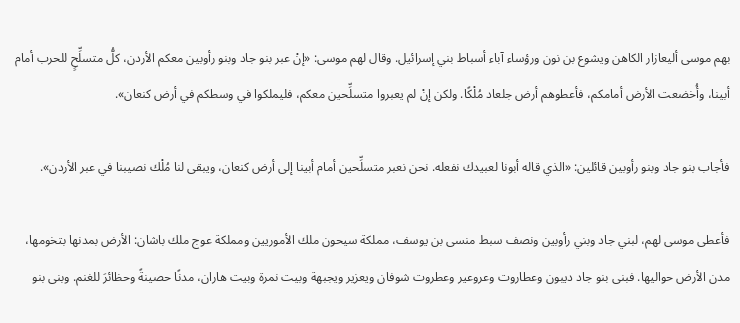بهم موسى أليعازار الكاهن ويشوع بن نون ورؤساء آباء أسباط بني إسرائيل. وقال لهم موسى: «إنْ عبر بنو جاد وبنو رأوبين معكم الأردن، كلُّ متسلِّحٍ للحرب أمام أبينا، وأُخضعت الأرض أمامكم، فأعطوهم أرض جلعاد مُلْكًا. ولكن إنْ لم يعبروا متسلِّحين معكم، فليملكوا في وسطكم في أرض كنعان».

فأجاب بنو جاد وبنو رأوبين قائلين: «الذي قاله أبونا لعبيدك نفعله. نحن نعبر متسلِّحين أمام أبينا إلى أرض كنعان، ويبقى لنا مُلْك نصيبنا في عبر الأردن».

فأعطى موسى لهم، لبني جاد وبني رأوبين ونصف سبط منسى بن يوسف، مملكة سيحون ملك الأموريين ومملكة عوج ملك باشان: الأرض بمدنها بتخومها، مدن الأرض حواليها. فبنى بنو جاد ديبون وعطاروت وعروعير وعطروت شوفان ويعزير ويجبهة وبيت نمرة وبيت هاران، مدنًا حصينةً وحظائرَ للغنم. وبنى بنو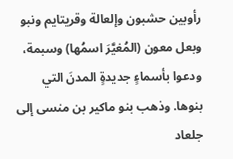رأوبين حشبون وإلعالة وقريتايم ونبو وبعل معون (المُغيَّرَ اسمُها) وسبمة، ودعوا بأسماءٍ جديدةٍ المدنَ التي بنوها. وذهب بنو ماكير بن منسى إلى جلعاد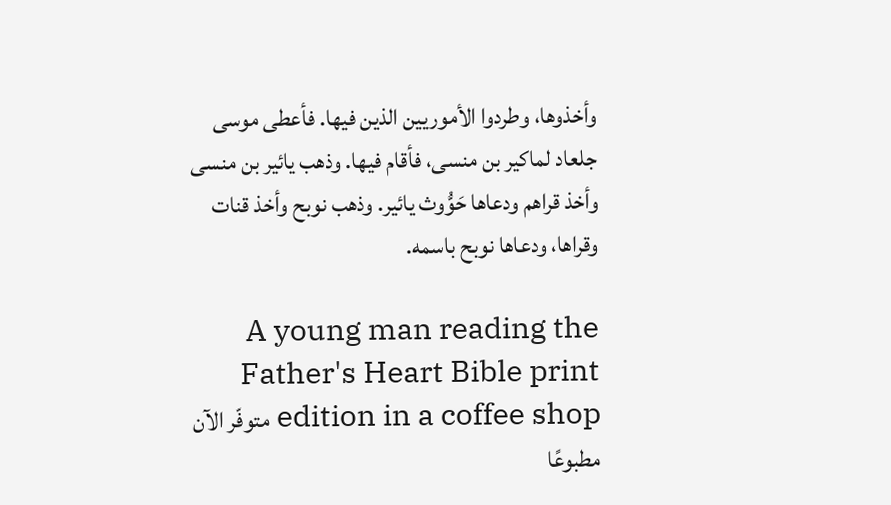وأخذوها، وطردوا الأموريين الذين فيها. فأعطى موسى جلعاد لماكير بن منسى، فأقام فيها. وذهب يائير بن منسى وأخذ قراهم ودعاها حَوُّوث يائير. وذهب نوبح وأخذ قنات وقراها، ودعاها نوبح باسمه.

A young man reading the Father's Heart Bible print edition in a coffee shop متوفّر الآن مطبوعًا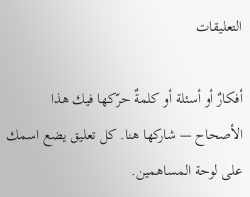التعليقات

أفكارٌ أو أسئلة أو كلمةٌ حرّكها فيك هذا الأصحاح — شاركها هنا. كل تعليق يضع اسمك على لوحة المساهمين.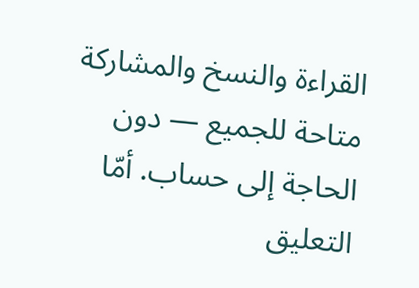القراءة والنسخ والمشاركة متاحة للجميع — دون الحاجة إلى حساب. أمّا التعليق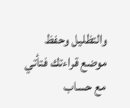والتظليل وحفظ موضع قراءتك فتأتي مع حساب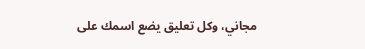مجاني، وكل تعليق يضع اسمك على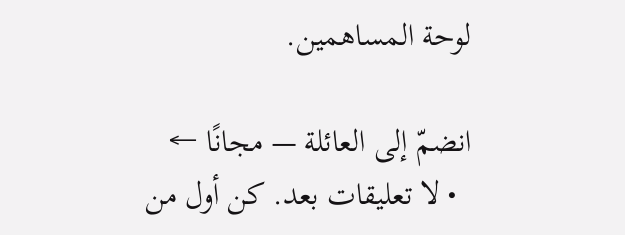لوحة المساهمين.

انضمّ إلى العائلة — مجانًا ←
  • لا تعليقات بعد. كن أول من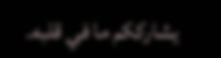يشارككم ما في قلبه.